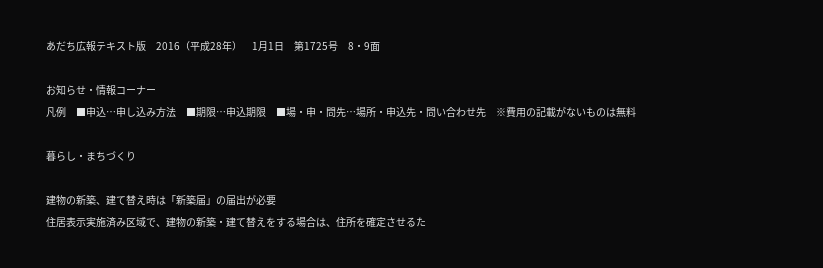あだち広報テキスト版　2016（平成28年）　1月1日　第1725号　8・9面

お知らせ・情報コーナー
凡例　■申込…申し込み方法　■期限…申込期限　■場・申・問先…場所・申込先・問い合わせ先　※費用の記載がないものは無料

暮らし・まちづくり

建物の新築、建て替え時は「新築届」の届出が必要
住居表示実施済み区域で、建物の新築・建て替えをする場合は、住所を確定させるた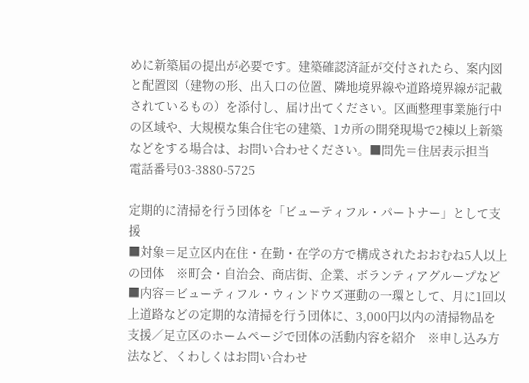めに新築届の提出が必要です。建築確認済証が交付されたら、案内図と配置図（建物の形、出入口の位置、隣地境界線や道路境界線が記載されているもの）を添付し、届け出てください。区画整理事業施行中の区域や、大規模な集合住宅の建築、1カ所の開発現場で2棟以上新築などをする場合は、お問い合わせください。■問先＝住居表示担当　電話番号03-3880-5725

定期的に清掃を行う団体を「ビューティフル・パートナー」として支援
■対象＝足立区内在住・在勤・在学の方で構成されたおおむね5人以上の団体　※町会・自治会、商店街、企業、ボランティアグループなど■内容＝ビューティフル・ウィンドウズ運動の一環として、月に1回以上道路などの定期的な清掃を行う団体に、3,000円以内の清掃物品を支援／足立区のホームページで団体の活動内容を紹介　※申し込み方法など、くわしくはお問い合わせ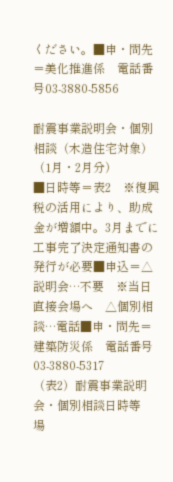ください。■申・問先＝美化推進係　電話番号03-3880-5856

耐震事業説明会・個別相談（木造住宅対象）（1月・2月分）
■日時等＝表2　※復興税の活用により、助成金が増額中。3月までに工事完了決定通知書の発行が必要■申込＝△説明会…不要　※当日直接会場へ　△個別相談…電話■申・問先＝建築防災係　電話番号03-3880-5317
（表2）耐震事業説明会・個別相談日時等
場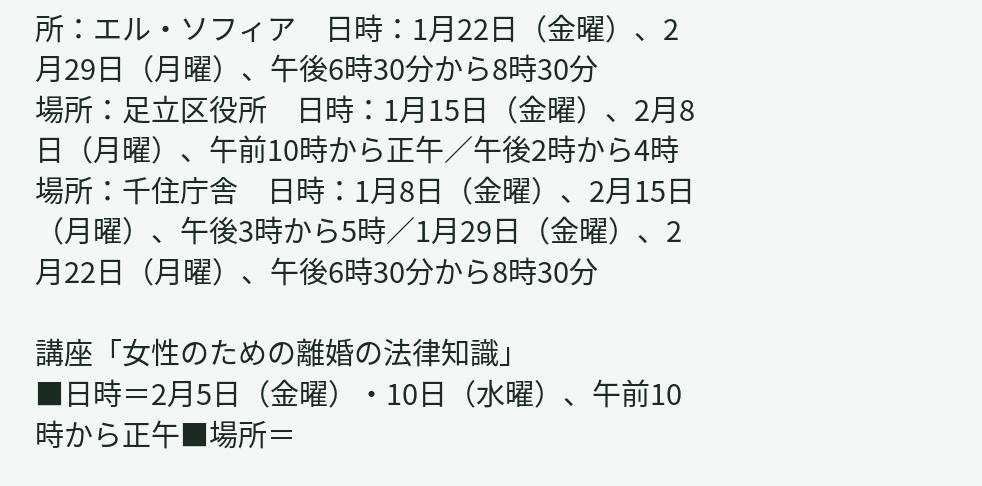所：エル・ソフィア　日時：1月22日（金曜）、2月29日（月曜）、午後6時30分から8時30分
場所：足立区役所　日時：1月15日（金曜）、2月8日（月曜）、午前10時から正午／午後2時から4時
場所：千住庁舎　日時：1月8日（金曜）、2月15日（月曜）、午後3時から5時／1月29日（金曜）、2月22日（月曜）、午後6時30分から8時30分

講座「女性のための離婚の法律知識」
■日時＝2月5日（金曜）・10日（水曜）、午前10時から正午■場所＝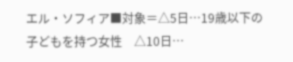エル・ソフィア■対象＝△5日…19歳以下の子どもを持つ女性　△10日…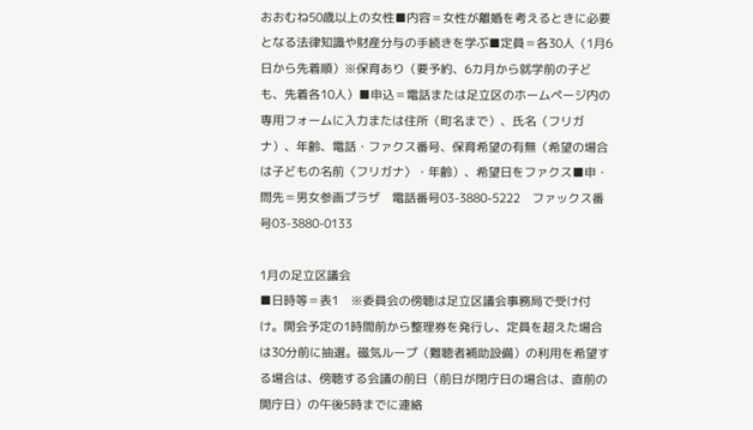おおむね50歳以上の女性■内容＝女性が離婚を考えるときに必要となる法律知識や財産分与の手続きを学ぶ■定員＝各30人（1月6日から先着順）※保育あり（要予約、6カ月から就学前の子ども、先着各10人）■申込＝電話または足立区のホームページ内の専用フォームに入力または住所（町名まで）、氏名（フリガナ）、年齢、電話・ファクス番号、保育希望の有無（希望の場合は子どもの名前〈フリガナ〉・年齢）、希望日をファクス■申・問先＝男女参画プラザ　電話番号03-3880-5222　ファックス番号03-3880-0133

1月の足立区議会
■日時等＝表1　※委員会の傍聴は足立区議会事務局で受け付け。開会予定の1時間前から整理券を発行し、定員を超えた場合は30分前に抽選。磁気ループ（難聴者補助設備）の利用を希望する場合は、傍聴する会議の前日（前日が閉庁日の場合は、直前の開庁日）の午後5時までに連絡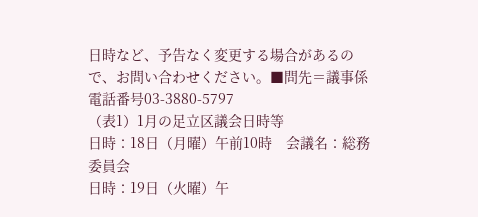日時など、予告なく変更する場合があるので、お問い合わせください。■問先＝議事係　電話番号03-3880-5797
（表1）1月の足立区議会日時等
日時：18日（月曜）午前10時　会議名：総務委員会
日時：19日（火曜）午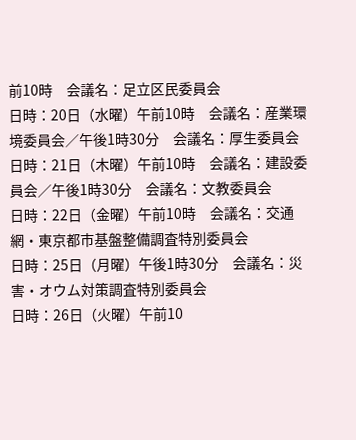前10時　会議名：足立区民委員会
日時：20日（水曜）午前10時　会議名：産業環境委員会／午後1時30分　会議名：厚生委員会
日時：21日（木曜）午前10時　会議名：建設委員会／午後1時30分　会議名：文教委員会
日時：22日（金曜）午前10時　会議名：交通網・東京都市基盤整備調査特別委員会
日時：25日（月曜）午後1時30分　会議名：災害・オウム対策調査特別委員会
日時：26日（火曜）午前10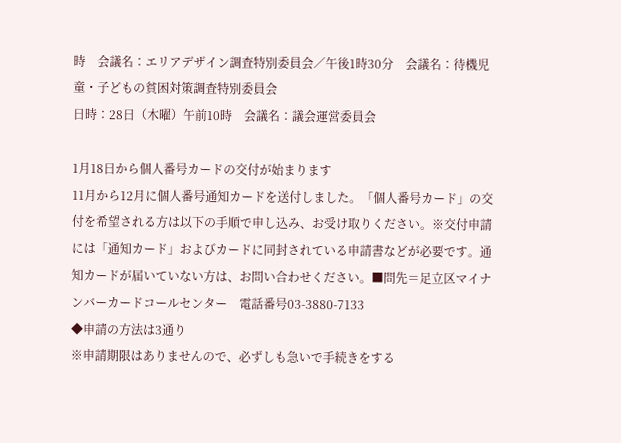時　会議名：エリアデザイン調査特別委員会／午後1時30分　会議名：待機児童・子どもの貧困対策調査特別委員会
日時：28日（木曜）午前10時　会議名：議会運営委員会

1月18日から個人番号カードの交付が始まります
11月から12月に個人番号通知カードを送付しました。「個人番号カード」の交付を希望される方は以下の手順で申し込み、お受け取りください。※交付申請には「通知カード」およびカードに同封されている申請書などが必要です。通知カードが届いていない方は、お問い合わせください。■問先＝足立区マイナンバーカードコールセンター　電話番号03-3880-7133
◆申請の方法は3通り
※申請期限はありませんので、必ずしも急いで手続きをする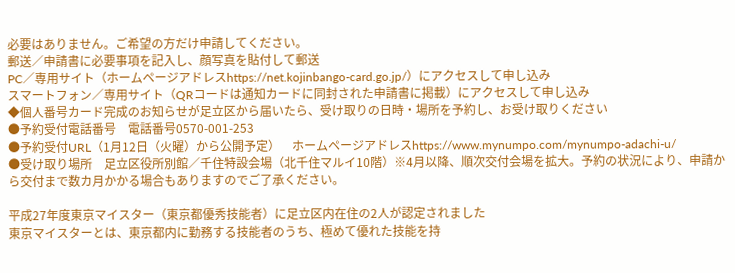必要はありません。ご希望の方だけ申請してください。
郵送／申請書に必要事項を記入し、顔写真を貼付して郵送
PC／専用サイト（ホームページアドレスhttps://net.kojinbango-card.go.jp/）にアクセスして申し込み
スマートフォン／専用サイト（QRコードは通知カードに同封された申請書に掲載）にアクセスして申し込み
◆個人番号カード完成のお知らせが足立区から届いたら、受け取りの日時・場所を予約し、お受け取りください
●予約受付電話番号　電話番号0570-001-253
●予約受付URL（1月12日（火曜）から公開予定）　ホームページアドレスhttps://www.mynumpo.com/mynumpo-adachi-u/
●受け取り場所　足立区役所別館／千住特設会場（北千住マルイ10階）※4月以降、順次交付会場を拡大。予約の状況により、申請から交付まで数カ月かかる場合もありますのでご了承ください。

平成27年度東京マイスター（東京都優秀技能者）に足立区内在住の2人が認定されました
東京マイスターとは、東京都内に勤務する技能者のうち、極めて優れた技能を持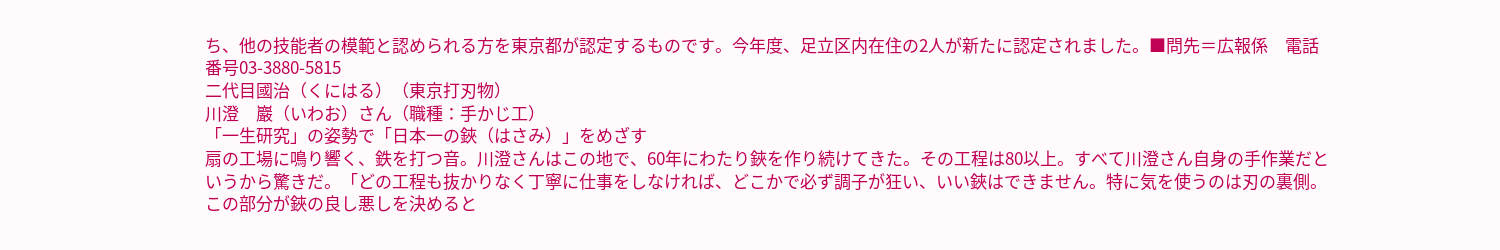ち、他の技能者の模範と認められる方を東京都が認定するものです。今年度、足立区内在住の2人が新たに認定されました。■問先＝広報係　電話番号03-3880-5815
二代目國治（くにはる）（東京打刃物）
川澄　巖（いわお）さん（職種：手かじ工）
「一生研究」の姿勢で「日本一の鋏（はさみ）」をめざす
扇の工場に鳴り響く、鉄を打つ音。川澄さんはこの地で、60年にわたり鋏を作り続けてきた。その工程は80以上。すべて川澄さん自身の手作業だというから驚きだ。「どの工程も抜かりなく丁寧に仕事をしなければ、どこかで必ず調子が狂い、いい鋏はできません。特に気を使うのは刃の裏側。この部分が鋏の良し悪しを決めると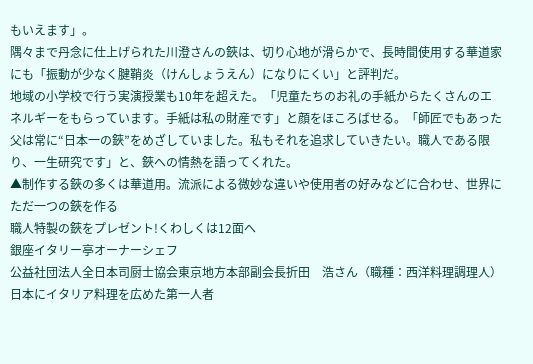もいえます」。
隅々まで丹念に仕上げられた川澄さんの鋏は、切り心地が滑らかで、長時間使用する華道家にも「振動が少なく腱鞘炎（けんしょうえん）になりにくい」と評判だ。
地域の小学校で行う実演授業も10年を超えた。「児童たちのお礼の手紙からたくさんのエネルギーをもらっています。手紙は私の財産です」と顔をほころばせる。「師匠でもあった父は常に“日本一の鋏”をめざしていました。私もそれを追求していきたい。職人である限り、一生研究です」と、鋏への情熱を語ってくれた。
▲制作する鋏の多くは華道用。流派による微妙な違いや使用者の好みなどに合わせ、世界にただ一つの鋏を作る
職人特製の鋏をプレゼント!くわしくは12面へ
銀座イタリー亭オーナーシェフ
公益社団法人全日本司厨士協会東京地方本部副会長折田　浩さん（職種：西洋料理調理人）
日本にイタリア料理を広めた第一人者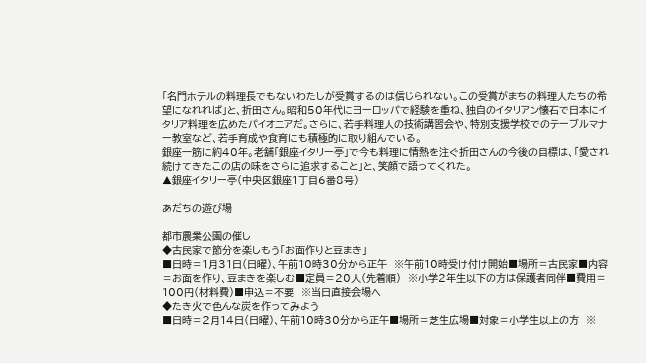「名門ホテルの料理長でもないわたしが受賞するのは信じられない。この受賞がまちの料理人たちの希望になれれば」と、折田さん。昭和50年代にヨーロッパで経験を重ね、独自のイタリアン懐石で日本にイタリア料理を広めたパイオニアだ。さらに、若手料理人の技術講習会や、特別支援学校でのテーブルマナー教室など、若手育成や食育にも積極的に取り組んでいる。
銀座一筋に約40年。老舗「銀座イタリー亭」で今も料理に情熱を注ぐ折田さんの今後の目標は、「愛され続けてきたこの店の味をさらに追求すること」と、笑顔で語ってくれた。
▲銀座イタリー亭（中央区銀座1丁目6番8号）

あだちの遊び場

都市農業公園の催し
◆古民家で節分を楽しもう「お面作りと豆まき」
■日時＝1月31日（日曜）、午前10時30分から正午　※午前10時受け付け開始■場所＝古民家■内容＝お面を作り、豆まきを楽しむ■定員＝20人（先着順）　※小学2年生以下の方は保護者同伴■費用＝100円（材料費）■申込＝不要　※当日直接会場へ
◆たき火で色んな炭を作ってみよう
■日時＝2月14日（日曜）、午前10時30分から正午■場所＝芝生広場■対象＝小学生以上の方　※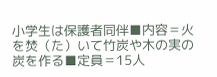小学生は保護者同伴■内容＝火を焚（た）いて竹炭や木の実の炭を作る■定員＝15人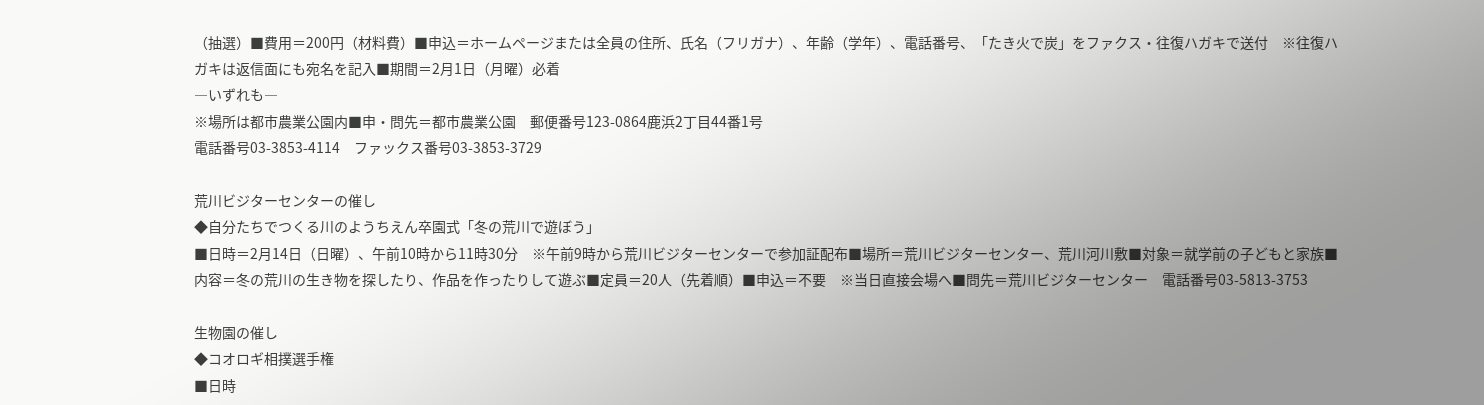（抽選）■費用＝200円（材料費）■申込＝ホームページまたは全員の住所、氏名（フリガナ）、年齢（学年）、電話番号、「たき火で炭」をファクス・往復ハガキで送付　※往復ハガキは返信面にも宛名を記入■期間＝2月1日（月曜）必着
―いずれも―
※場所は都市農業公園内■申・問先＝都市農業公園　郵便番号123-0864鹿浜2丁目44番1号
電話番号03-3853-4114　ファックス番号03-3853-3729

荒川ビジターセンターの催し
◆自分たちでつくる川のようちえん卒園式「冬の荒川で遊ぼう」
■日時＝2月14日（日曜）、午前10時から11時30分　※午前9時から荒川ビジターセンターで参加証配布■場所＝荒川ビジターセンター、荒川河川敷■対象＝就学前の子どもと家族■内容＝冬の荒川の生き物を探したり、作品を作ったりして遊ぶ■定員＝20人（先着順）■申込＝不要　※当日直接会場へ■問先＝荒川ビジターセンター　電話番号03-5813-3753

生物園の催し
◆コオロギ相撲選手権
■日時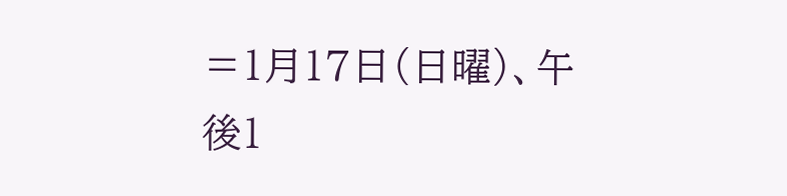＝1月17日（日曜）、午後1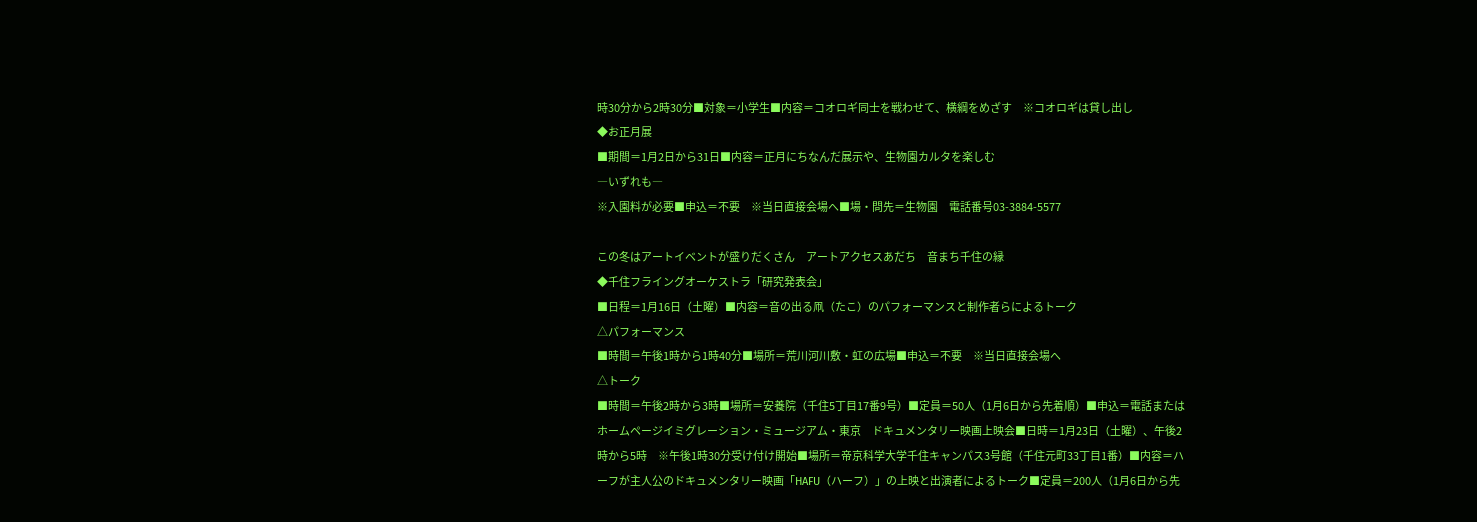時30分から2時30分■対象＝小学生■内容＝コオロギ同士を戦わせて、横綱をめざす　※コオロギは貸し出し
◆お正月展
■期間＝1月2日から31日■内容＝正月にちなんだ展示や、生物園カルタを楽しむ
―いずれも―
※入園料が必要■申込＝不要　※当日直接会場へ■場・問先＝生物園　電話番号03-3884-5577

この冬はアートイベントが盛りだくさん　アートアクセスあだち　音まち千住の縁
◆千住フライングオーケストラ「研究発表会」
■日程＝1月16日（土曜）■内容＝音の出る凧（たこ）のパフォーマンスと制作者らによるトーク
△パフォーマンス
■時間＝午後1時から1時40分■場所＝荒川河川敷・虹の広場■申込＝不要　※当日直接会場へ
△トーク
■時間＝午後2時から3時■場所＝安養院（千住5丁目17番9号）■定員＝50人（1月6日から先着順）■申込＝電話またはホームページイミグレーション・ミュージアム・東京　ドキュメンタリー映画上映会■日時＝1月23日（土曜）、午後2時から5時　※午後1時30分受け付け開始■場所＝帝京科学大学千住キャンパス3号館（千住元町33丁目1番）■内容＝ハーフが主人公のドキュメンタリー映画「HAFU（ハーフ）」の上映と出演者によるトーク■定員＝200人（1月6日から先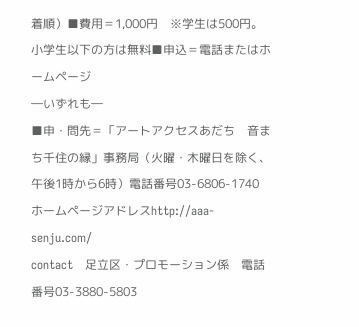着順）■費用＝1,000円　※学生は500円。小学生以下の方は無料■申込＝電話またはホームページ
―いずれも―
■申・問先＝「アートアクセスあだち　音まち千住の縁」事務局（火曜・木曜日を除く、午後1時から6時）電話番号03-6806-1740　ホームページアドレスhttp://aaa-senju.com/
contact　足立区・プロモーション係　電話番号03-3880-5803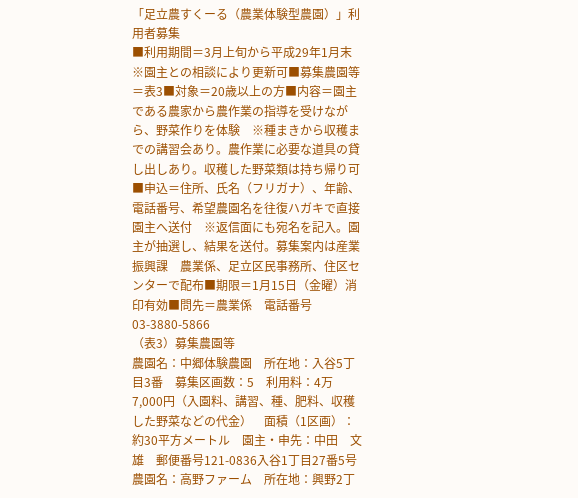「足立農すくーる（農業体験型農園）」利用者募集
■利用期間＝3月上旬から平成29年1月末　※園主との相談により更新可■募集農園等＝表3■対象＝20歳以上の方■内容＝園主である農家から農作業の指導を受けながら、野菜作りを体験　※種まきから収穫までの講習会あり。農作業に必要な道具の貸し出しあり。収穫した野菜類は持ち帰り可■申込＝住所、氏名（フリガナ）、年齢、電話番号、希望農園名を往復ハガキで直接園主へ送付　※返信面にも宛名を記入。園主が抽選し、結果を送付。募集案内は産業振興課　農業係、足立区民事務所、住区センターで配布■期限＝1月15日（金曜）消印有効■問先＝農業係　電話番号03-3880-5866
（表3）募集農園等
農園名：中郷体験農園　所在地：入谷5丁目3番　募集区画数：5　利用料：4万7,000円（入園料、講習、種、肥料、収穫した野菜などの代金）　面積（1区画）：約30平方メートル　園主・申先：中田　文雄　郵便番号121-0836入谷1丁目27番5号
農園名：高野ファーム　所在地：興野2丁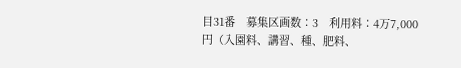目31番　募集区画数：3　利用料：4万7,000円（入園料、講習、種、肥料、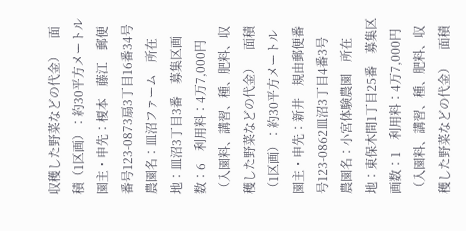収穫した野菜などの代金）　面積（1区画）：約30平方メートル　園主・申先：榎本　藤江　郵便番号123-0873扇3丁目16番34号
農園名：皿沼ファーム　所在地：皿沼3丁目3番　募集区画数：6　利用料：4万7,000円（入園料、講習、種、肥料、収穫した野菜などの代金）　面積（1区画）：約30平方メートル　園主・申先：新井　規由郵便番号123-0862皿沼3丁目4番3号
農園名：小宮体験農園　所在地：東保木間1丁目25番　募集区画数：1　利用料：4万7,000円（入園料、講習、種、肥料、収穫した野菜などの代金）　面積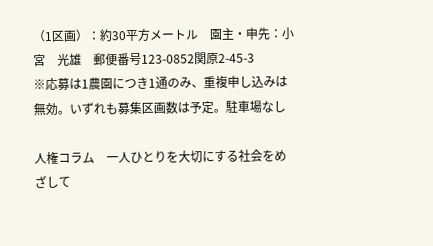（1区画）：約30平方メートル　園主・申先：小宮　光雄　郵便番号123-0852関原2-45-3
※応募は1農園につき1通のみ、重複申し込みは無効。いずれも募集区画数は予定。駐車場なし

人権コラム　一人ひとりを大切にする社会をめざして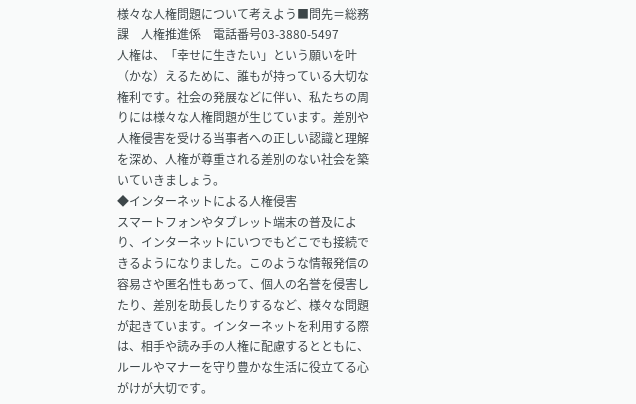様々な人権問題について考えよう■問先＝総務課　人権推進係　電話番号03-3880-5497
人権は、「幸せに生きたい」という願いを叶（かな）えるために、誰もが持っている大切な権利です。社会の発展などに伴い、私たちの周りには様々な人権問題が生じています。差別や人権侵害を受ける当事者への正しい認識と理解を深め、人権が尊重される差別のない社会を築いていきましょう。
◆インターネットによる人権侵害
スマートフォンやタブレット端末の普及により、インターネットにいつでもどこでも接続できるようになりました。このような情報発信の容易さや匿名性もあって、個人の名誉を侵害したり、差別を助長したりするなど、様々な問題が起きています。インターネットを利用する際は、相手や読み手の人権に配慮するとともに、ルールやマナーを守り豊かな生活に役立てる心がけが大切です。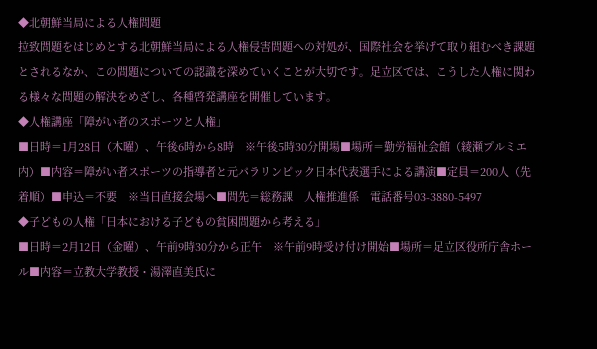◆北朝鮮当局による人権問題
拉致問題をはじめとする北朝鮮当局による人権侵害問題への対処が、国際社会を挙げて取り組むべき課題とされるなか、この問題についての認識を深めていくことが大切です。足立区では、こうした人権に関わる様々な問題の解決をめざし、各種啓発講座を開催しています。
◆人権講座「障がい者のスポーツと人権」
■日時＝1月28日（木曜）、午後6時から8時　※午後5時30分開場■場所＝勤労福祉会館（綾瀬プルミエ内）■内容＝障がい者スポーツの指導者と元パラリンピック日本代表選手による講演■定員＝200人（先着順）■申込＝不要　※当日直接会場へ■問先＝総務課　人権推進係　電話番号03-3880-5497
◆子どもの人権「日本における子どもの貧困問題から考える」
■日時＝2月12日（金曜）、午前9時30分から正午　※午前9時受け付け開始■場所＝足立区役所庁舎ホール■内容＝立教大学教授・湯澤直美氏に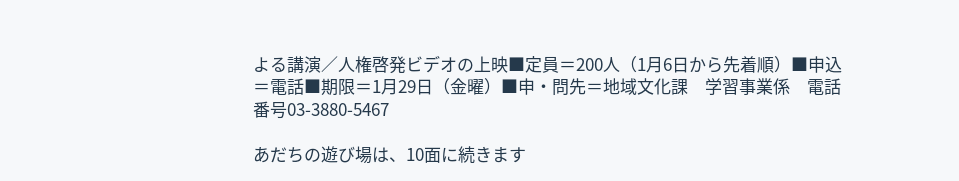よる講演／人権啓発ビデオの上映■定員＝200人（1月6日から先着順）■申込＝電話■期限＝1月29日（金曜）■申・問先＝地域文化課　学習事業係　電話番号03-3880-5467

あだちの遊び場は、10面に続きます